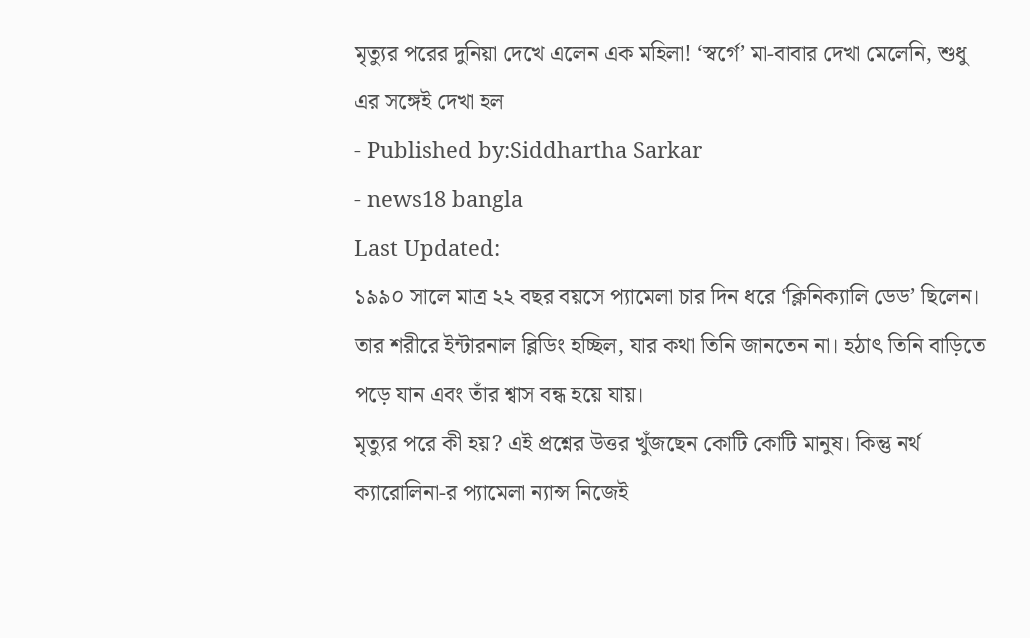মৃত্যুর পরের দুনিয়া দেখে এলেন এক মহিলা! ‘স্বর্গে’ মা-বাবার দেখা মেলেনি, শুধু এর সঙ্গেই দেখা হল
- Published by:Siddhartha Sarkar
- news18 bangla
Last Updated:
১৯৯০ সালে মাত্র ২২ বছর বয়সে প্যামেলা চার দিন ধরে ‘ক্লিনিক্যালি ডেড’ ছিলেন। তার শরীরে ইন্টারনাল ব্লিডিং হচ্ছিল, যার কথা তিনি জানতেন না। হঠাৎ তিনি বাড়িতে পড়ে যান এবং তাঁর শ্বাস বন্ধ হয়ে যায়।
মৃত্যুর পরে কী হয়? এই প্রশ্নের উত্তর খুঁজছেন কোটি কোটি মানুষ। কিন্তু নর্থ ক্যারোলিনা-র প্যামেলা ন্যান্স নিজেই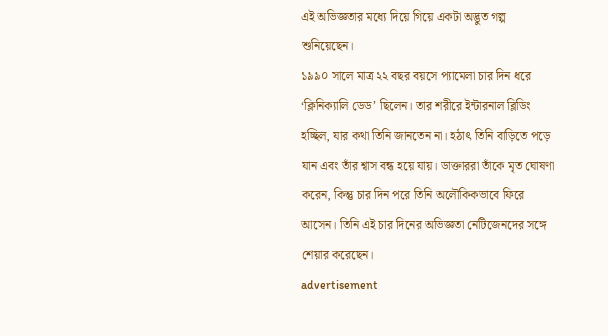এই অভিজ্ঞতার মধ্যে দিয়ে গিয়ে একটা অদ্ভুত গল্প শুনিয়েছেন।
১৯৯০ সালে মাত্র ২২ বছর বয়সে প্যামেলা চার দিন ধরে ‘ক্লিনিক্যালি ডেড’ ছিলেন। তার শরীরে ইন্টারনাল ব্লিডিং হচ্ছিল, যার কথা তিনি জানতেন না। হঠাৎ তিনি বাড়িতে পড়ে যান এবং তাঁর শ্বাস বন্ধ হয়ে যায়। ডাক্তাররা তাঁকে মৃত ঘোষণা করেন, কিন্তু চার দিন পরে তিনি অলৌকিকভাবে ফিরে আসেন। তিনি এই চার দিনের অভিজ্ঞতা নেটিজেনদের সঙ্গে শেয়ার করেছেন।
advertisement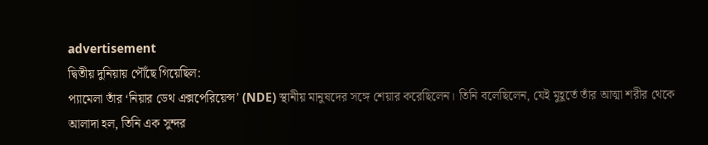advertisement
দ্বিতীয় দুনিয়ায় পৌঁছে গিয়েছিল:
প্যামেলা তাঁর ‘নিয়ার ডেথ এক্সপেরিয়েন্স’ (NDE) স্থানীয় মানুষদের সঙ্গে শেয়ার করেছিলেন। তিনি বলেছিলেন, যেই মুহূর্তে তাঁর আত্মা শরীর থেকে আলাদা হল, তিনি এক সুন্দর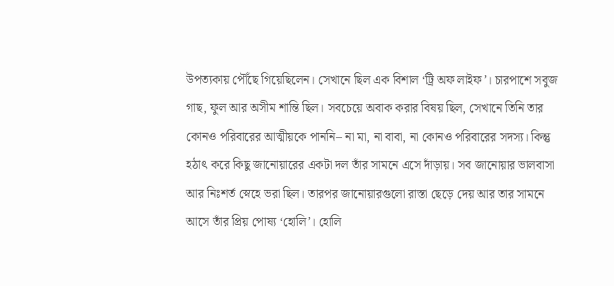উপত্যকায় পৌঁছে গিয়েছিলেন। সেখানে ছিল এক বিশাল ‘ট্রি অফ লাইফ’। চারপাশে সবুজ গাছ, ফুল আর অসীম শান্তি ছিল। সবচেয়ে অবাক করার বিষয় ছিল, সেখানে তিনি তার কোনও পরিবারের আত্মীয়কে পাননি– না মা, না বাবা, না কোনও পরিবারের সদস্য। কিন্তু হঠাৎ করে কিছু জানোয়ারের একটা দল তাঁর সামনে এসে দাঁড়ায়। সব জানোয়ার ভালবাসা আর নিঃশর্ত স্নেহে ভরা ছিল। তারপর জানোয়ারগুলো রাস্তা ছেড়ে দেয় আর তার সামনে আসে তাঁর প্রিয় পোষ্য ‘হোলি’। হোলি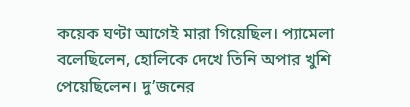কয়েক ঘণ্টা আগেই মারা গিয়েছিল। প্যামেলা বলেছিলেন, হোলিকে দেখে তিনি অপার খুশি পেয়েছিলেন। দু’জনের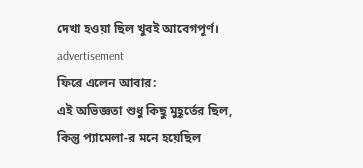দেখা হওয়া ছিল খুবই আবেগপূর্ণ।
advertisement
ফিরে এলেন আবার:
এই অভিজ্ঞতা শুধু কিছু মুহূর্তের ছিল, কিন্তু প্যামেলা-র মনে হয়েছিল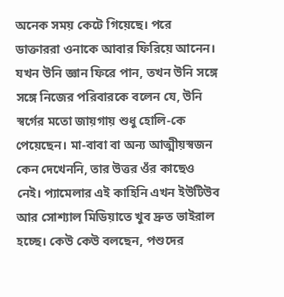অনেক সময় কেটে গিয়েছে। পরে ডাক্তাররা ওনাকে আবার ফিরিয়ে আনেন। যখন উনি জ্ঞান ফিরে পান, তখন উনি সঙ্গে সঙ্গে নিজের পরিবারকে বলেন যে, উনি স্বর্গের মতো জায়গায় শুধু হোলি-কে পেয়েছেন। মা-বাবা বা অন্য আত্মীয়স্বজন কেন দেখেননি, তার উত্তর ওঁর কাছেও নেই। প্যামেলার এই কাহিনি এখন ইউটিউব আর সোশ্যাল মিডিয়াতে খুব দ্রুত ভাইরাল হচ্ছে। কেউ কেউ বলছেন, পশুদের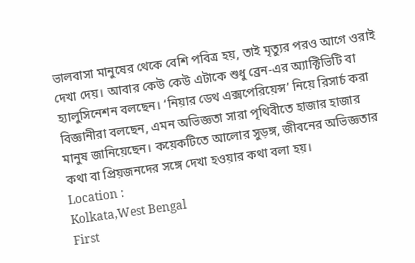ভালবাসা মানুষের থেকে বেশি পবিত্র হয়, তাই মৃত্যুর পরও আগে ওরাই দেখা দেয়। আবার কেউ কেউ এটাকে শুধু ব্রেন-এর অ্যাক্টিভিটি বা হ্যালুসিনেশন বলছেন। ‘নিয়ার ডেথ এক্সপেরিয়েন্স’ নিয়ে রিসার্চ করা বিজ্ঞানীরা বলছেন, এমন অভিজ্ঞতা সারা পৃথিবীতে হাজার হাজার মানুষ জানিয়েছেন। কয়েকটিতে আলোর সুড়ঙ্গ, জীবনের অভিজ্ঞতার কথা বা প্রিয়জনদের সঙ্গে দেখা হওয়ার কথা বলা হয়।
Location :
Kolkata,West Bengal
First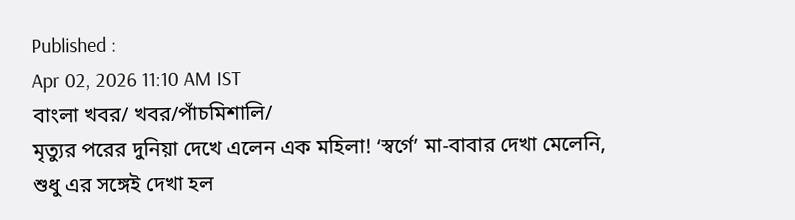Published :
Apr 02, 2026 11:10 AM IST
বাংলা খবর/ খবর/পাঁচমিশালি/
মৃত্যুর পরের দুনিয়া দেখে এলেন এক মহিলা! ‘স্বর্গে’ মা-বাবার দেখা মেলেনি, শুধু এর সঙ্গেই দেখা হল